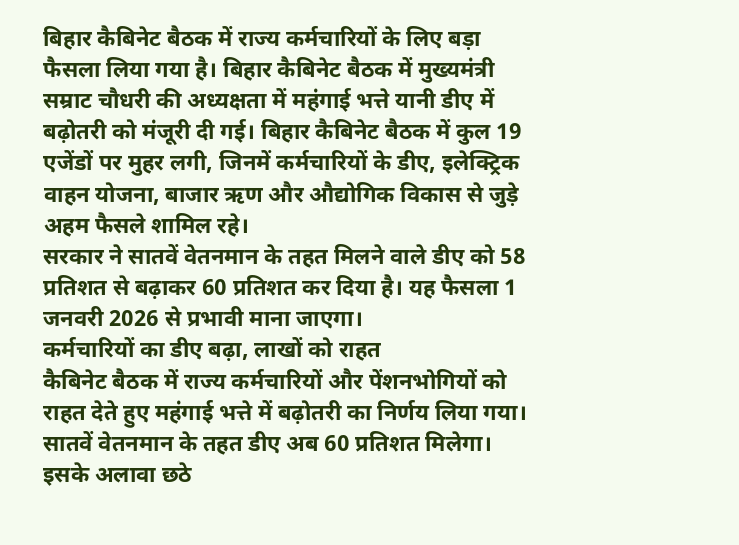बिहार कैबिनेट बैठक में राज्य कर्मचारियों के लिए बड़ा फैसला लिया गया है। बिहार कैबिनेट बैठक में मुख्यमंत्री सम्राट चौधरी की अध्यक्षता में महंगाई भत्ते यानी डीए में बढ़ोतरी को मंजूरी दी गई। बिहार कैबिनेट बैठक में कुल 19 एजेंडों पर मुहर लगी, जिनमें कर्मचारियों के डीए, इलेक्ट्रिक वाहन योजना, बाजार ऋण और औद्योगिक विकास से जुड़े अहम फैसले शामिल रहे।
सरकार ने सातवें वेतनमान के तहत मिलने वाले डीए को 58 प्रतिशत से बढ़ाकर 60 प्रतिशत कर दिया है। यह फैसला 1 जनवरी 2026 से प्रभावी माना जाएगा।
कर्मचारियों का डीए बढ़ा, लाखों को राहत
कैबिनेट बैठक में राज्य कर्मचारियों और पेंशनभोगियों को राहत देते हुए महंगाई भत्ते में बढ़ोतरी का निर्णय लिया गया। सातवें वेतनमान के तहत डीए अब 60 प्रतिशत मिलेगा।
इसके अलावा छठे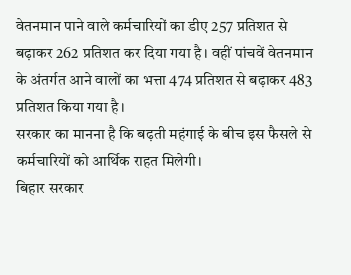वेतनमान पाने वाले कर्मचारियों का डीए 257 प्रतिशत से बढ़ाकर 262 प्रतिशत कर दिया गया है। वहीं पांचवें वेतनमान के अंतर्गत आने वालों का भत्ता 474 प्रतिशत से बढ़ाकर 483 प्रतिशत किया गया है।
सरकार का मानना है कि बढ़ती महंगाई के बीच इस फैसले से कर्मचारियों को आर्थिक राहत मिलेगी।
बिहार सरकार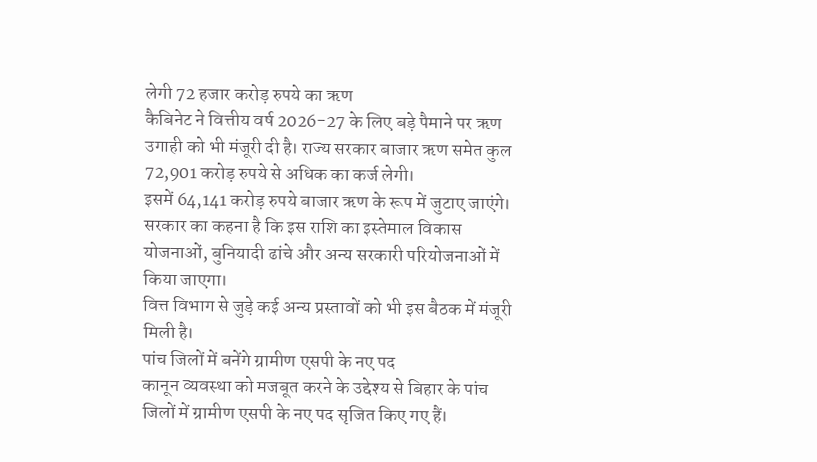लेगी 72 हजार करोड़ रुपये का ऋण
कैबिनेट ने वित्तीय वर्ष 2026-27 के लिए बड़े पैमाने पर ऋण उगाही को भी मंजूरी दी है। राज्य सरकार बाजार ऋण समेत कुल 72,901 करोड़ रुपये से अधिक का कर्ज लेगी।
इसमें 64,141 करोड़ रुपये बाजार ऋण के रूप में जुटाए जाएंगे। सरकार का कहना है कि इस राशि का इस्तेमाल विकास योजनाओं, बुनियादी ढांचे और अन्य सरकारी परियोजनाओं में किया जाएगा।
वित्त विभाग से जुड़े कई अन्य प्रस्तावों को भी इस बैठक में मंजूरी मिली है।
पांच जिलों में बनेंगे ग्रामीण एसपी के नए पद
कानून व्यवस्था को मजबूत करने के उद्देश्य से बिहार के पांच जिलों में ग्रामीण एसपी के नए पद सृजित किए गए हैं।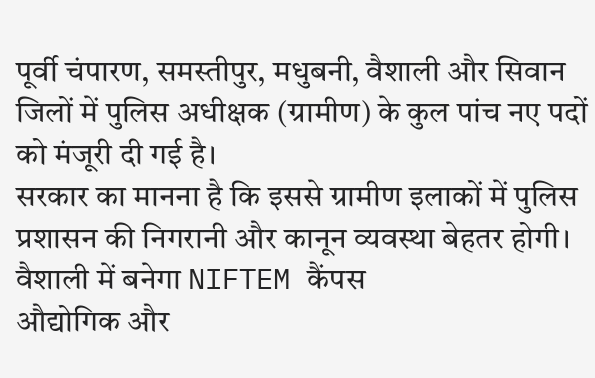पूर्वी चंपारण, समस्तीपुर, मधुबनी, वैशाली और सिवान जिलों में पुलिस अधीक्षक (ग्रामीण) के कुल पांच नए पदों को मंजूरी दी गई है।
सरकार का मानना है कि इससे ग्रामीण इलाकों में पुलिस प्रशासन की निगरानी और कानून व्यवस्था बेहतर होगी।
वैशाली में बनेगा NIFTEM कैंपस
औद्योगिक और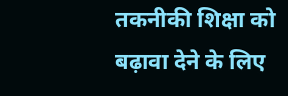तकनीकी शिक्षा को बढ़ावा देने के लिए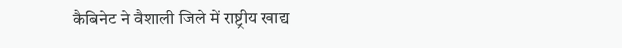कैबिनेट ने वैशाली जिले में राष्ट्रीय खाद्य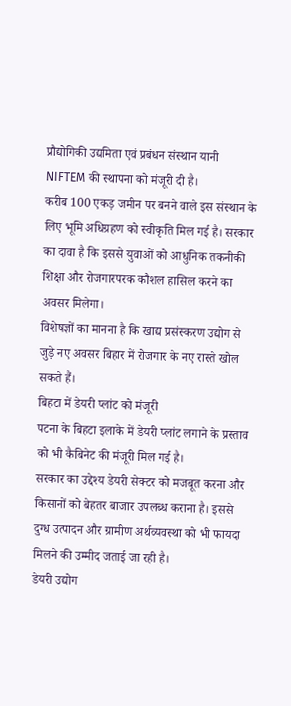प्रौद्योगिकी उद्यमिता एवं प्रबंधन संस्थान यानी NIFTEM की स्थापना को मंजूरी दी है।
करीब 100 एकड़ जमीन पर बनने वाले इस संस्थान के लिए भूमि अधिग्रहण को स्वीकृति मिल गई है। सरकार का दावा है कि इससे युवाओं को आधुनिक तकनीकी शिक्षा और रोजगारपरक कौशल हासिल करने का अवसर मिलेगा।
विशेषज्ञों का मानना है कि खाद्य प्रसंस्करण उद्योग से जुड़े नए अवसर बिहार में रोजगार के नए रास्ते खोल सकते हैं।
बिहटा में डेयरी प्लांट को मंजूरी
पटना के बिहटा इलाके में डेयरी प्लांट लगाने के प्रस्ताव को भी कैबिनेट की मंजूरी मिल गई है।
सरकार का उद्देश्य डेयरी सेक्टर को मजबूत करना और किसानों को बेहतर बाजार उपलब्ध कराना है। इससे दुग्ध उत्पादन और ग्रामीण अर्थव्यवस्था को भी फायदा मिलने की उम्मीद जताई जा रही है।
डेयरी उद्योग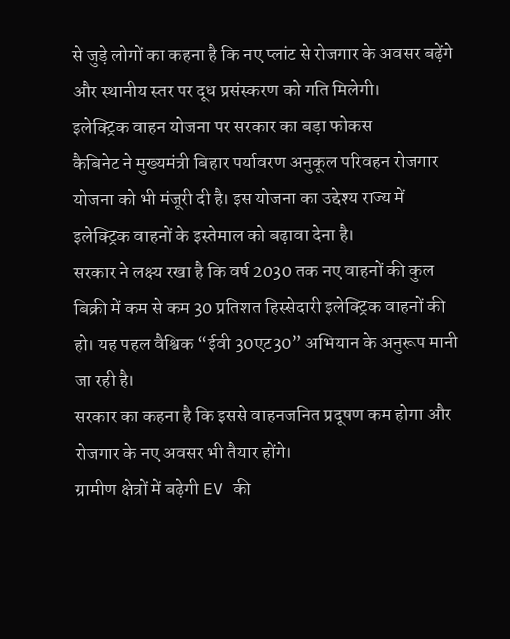से जुड़े लोगों का कहना है कि नए प्लांट से रोजगार के अवसर बढ़ेंगे और स्थानीय स्तर पर दूध प्रसंस्करण को गति मिलेगी।
इलेक्ट्रिक वाहन योजना पर सरकार का बड़ा फोकस
कैबिनेट ने मुख्यमंत्री बिहार पर्यावरण अनुकूल परिवहन रोजगार योजना को भी मंजूरी दी है। इस योजना का उद्देश्य राज्य में इलेक्ट्रिक वाहनों के इस्तेमाल को बढ़ावा देना है।
सरकार ने लक्ष्य रखा है कि वर्ष 2030 तक नए वाहनों की कुल बिक्री में कम से कम 30 प्रतिशत हिस्सेदारी इलेक्ट्रिक वाहनों की हो। यह पहल वैश्विक “ईवी 30एट30” अभियान के अनुरूप मानी जा रही है।
सरकार का कहना है कि इससे वाहनजनित प्रदूषण कम होगा और रोजगार के नए अवसर भी तैयार होंगे।
ग्रामीण क्षेत्रों में बढ़ेगी EV की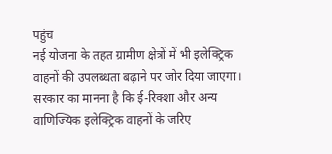पहुंच
नई योजना के तहत ग्रामीण क्षेत्रों में भी इलेक्ट्रिक वाहनों की उपलब्धता बढ़ाने पर जोर दिया जाएगा।
सरकार का मानना है कि ई-रिक्शा और अन्य वाणिज्यिक इलेक्ट्रिक वाहनों के जरिए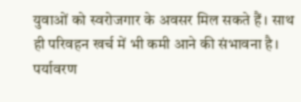युवाओं को स्वरोजगार के अवसर मिल सकते हैं। साथ ही परिवहन खर्च में भी कमी आने की संभावना है।
पर्यावरण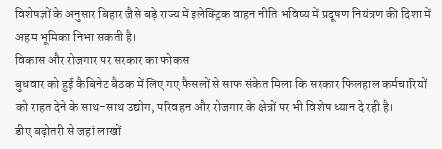विशेषज्ञों के अनुसार बिहार जैसे बड़े राज्य में इलेक्ट्रिक वाहन नीति भविष्य में प्रदूषण नियंत्रण की दिशा में अहम भूमिका निभा सकती है।
विकास और रोजगार पर सरकार का फोकस
बुधवार को हुई कैबिनेट बैठक में लिए गए फैसलों से साफ संकेत मिला कि सरकार फिलहाल कर्मचारियों को राहत देने के साथ-साथ उद्योग, परिवहन और रोजगार के क्षेत्रों पर भी विशेष ध्यान दे रही है।
डीए बढ़ोतरी से जहां लाखों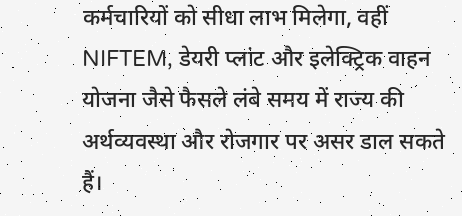कर्मचारियों को सीधा लाभ मिलेगा, वहीं NIFTEM, डेयरी प्लांट और इलेक्ट्रिक वाहन योजना जैसे फैसले लंबे समय में राज्य की अर्थव्यवस्था और रोजगार पर असर डाल सकते हैं।